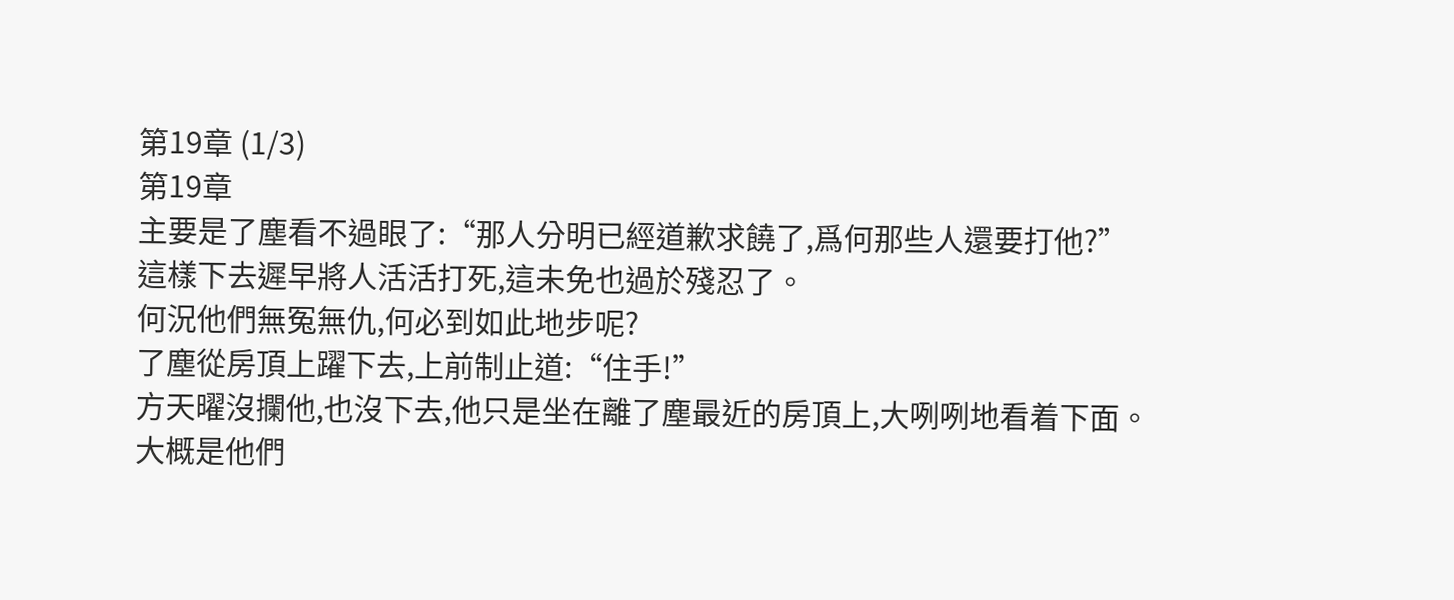第19章 (1/3)
第19章
主要是了塵看不過眼了:“那人分明已經道歉求饒了,爲何那些人還要打他?”
這樣下去遲早將人活活打死,這未免也過於殘忍了。
何況他們無冤無仇,何必到如此地步呢?
了塵從房頂上躍下去,上前制止道:“住手!”
方天曜沒攔他,也沒下去,他只是坐在離了塵最近的房頂上,大咧咧地看着下面。
大概是他們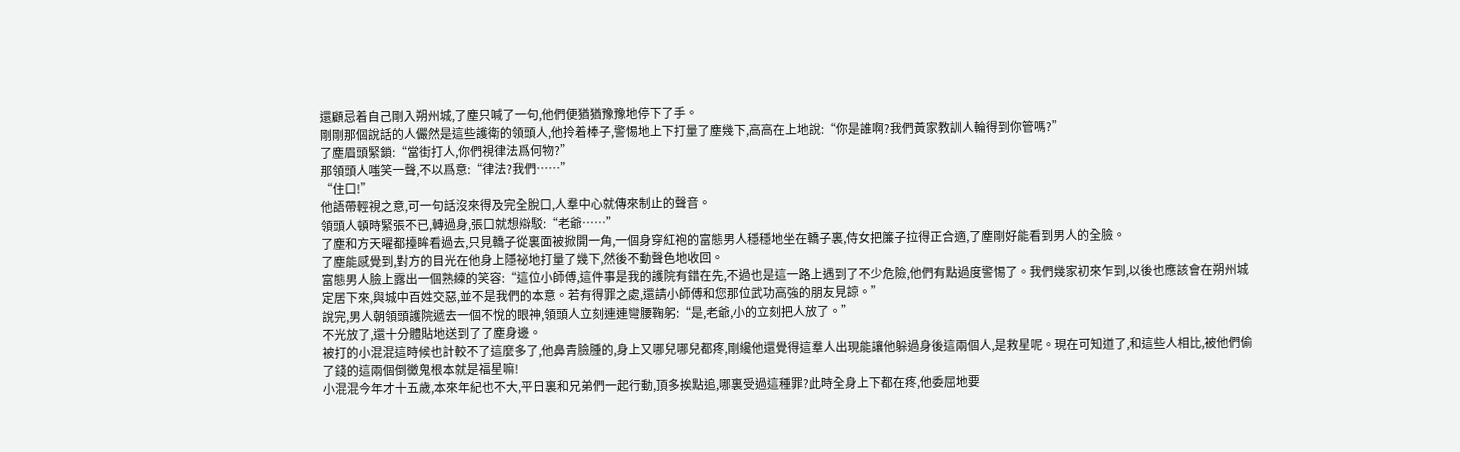還顧忌着自己剛入朔州城,了塵只喊了一句,他們便猶猶豫豫地停下了手。
剛剛那個說話的人儼然是這些護衛的領頭人,他拎着棒子,警惕地上下打量了塵幾下,高高在上地說:“你是誰啊?我們黃家教訓人輪得到你管嗎?”
了塵眉頭緊鎖:“當街打人,你們視律法爲何物?”
那領頭人嗤笑一聲,不以爲意:“律法?我們……”
“住口!”
他語帶輕視之意,可一句話沒來得及完全脫口,人羣中心就傳來制止的聲音。
領頭人頓時緊張不已,轉過身,張口就想辯駁:“老爺……”
了塵和方天曜都擡眸看過去,只見轎子從裏面被掀開一角,一個身穿紅袍的富態男人穩穩地坐在轎子裏,侍女把簾子拉得正合適,了塵剛好能看到男人的全臉。
了塵能感覺到,對方的目光在他身上隱祕地打量了幾下,然後不動聲色地收回。
富態男人臉上露出一個熟練的笑容:“這位小師傅,這件事是我的護院有錯在先,不過也是這一路上遇到了不少危險,他們有點過度警惕了。我們幾家初來乍到,以後也應該會在朔州城定居下來,與城中百姓交惡,並不是我們的本意。若有得罪之處,還請小師傅和您那位武功高強的朋友見諒。”
說完,男人朝領頭護院遞去一個不悅的眼神,領頭人立刻連連彎腰鞠躬:“是,老爺,小的立刻把人放了。”
不光放了,還十分體貼地送到了了塵身邊。
被打的小混混這時候也計較不了這麼多了,他鼻青臉腫的,身上又哪兒哪兒都疼,剛纔他還覺得這羣人出現能讓他躲過身後這兩個人,是救星呢。現在可知道了,和這些人相比,被他們偷了錢的這兩個倒黴鬼根本就是福星嘛!
小混混今年才十五歲,本來年紀也不大,平日裏和兄弟們一起行動,頂多挨點追,哪裏受過這種罪?此時全身上下都在疼,他委屈地要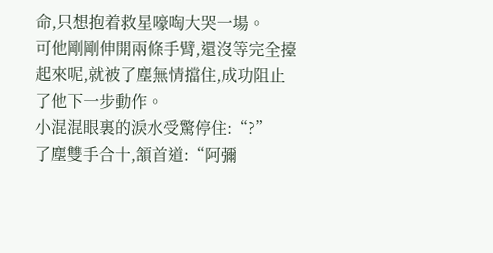命,只想抱着救星嚎啕大哭一場。
可他剛剛伸開兩條手臂,還沒等完全擡起來呢,就被了塵無情擋住,成功阻止了他下一步動作。
小混混眼裏的淚水受驚停住:“?”
了塵雙手合十,頷首道:“阿彌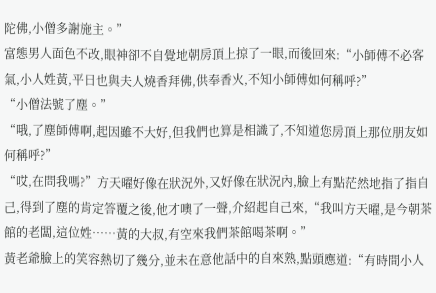陀佛,小僧多謝施主。”
富態男人面色不改,眼神卻不自覺地朝房頂上掠了一眼,而後回來:“小師傅不必客氣,小人姓黃,平日也與夫人燒香拜佛,供奉香火,不知小師傅如何稱呼?”
“小僧法號了塵。”
“哦,了塵師傅啊,起因雖不大好,但我們也算是相識了,不知道您房頂上那位朋友如何稱呼?”
“哎,在問我嗎?”方天曜好像在狀況外,又好像在狀況內,臉上有點茫然地指了指自己,得到了塵的肯定答覆之後,他才噢了一聲,介紹起自己來,“我叫方天曜,是今朝茶館的老闆,這位姓……黃的大叔,有空來我們茶館喝茶啊。”
黃老爺臉上的笑容熱切了幾分,並未在意他話中的自來熟,點頭應道:“有時間小人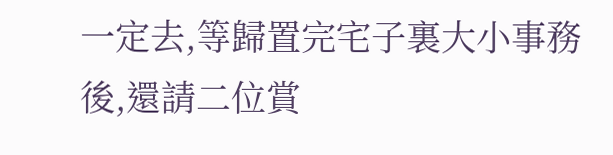一定去,等歸置完宅子裏大小事務後,還請二位賞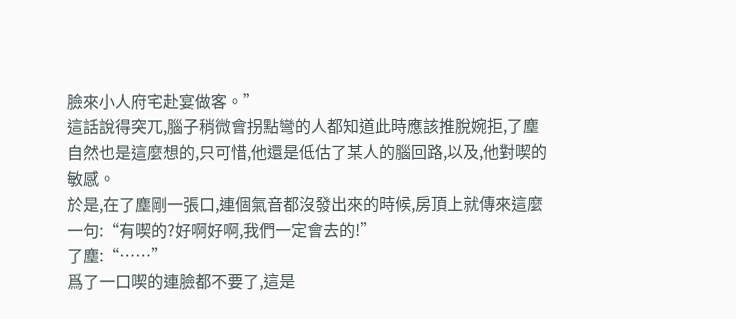臉來小人府宅赴宴做客。”
這話說得突兀,腦子稍微會拐點彎的人都知道此時應該推脫婉拒,了塵自然也是這麼想的,只可惜,他還是低估了某人的腦回路,以及,他對喫的敏感。
於是,在了塵剛一張口,連個氣音都沒發出來的時候,房頂上就傳來這麼一句:“有喫的?好啊好啊,我們一定會去的!”
了塵:“……”
爲了一口喫的連臉都不要了,這是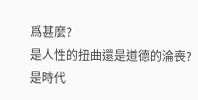爲甚麼?
是人性的扭曲還是道德的淪喪?
是時代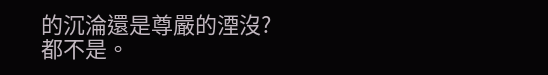的沉淪還是尊嚴的湮沒?
都不是。